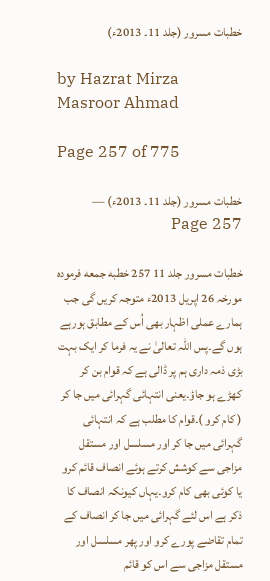خطبات مسرور (جلد 11۔ 2013ء)

by Hazrat Mirza Masroor Ahmad

Page 257 of 775

خطبات مسرور (جلد 11۔ 2013ء) — Page 257

خطبات مسرور جلد 11 257 خطبه جمعه فرمودہ مورخہ 26 اپریل 2013ء متوجہ کریں گی جب ہمارے عملی اظہار بھی اُس کے مطابق ہورہے ہوں گے۔پس اللہ تعالیٰ نے یہ فرما کر ایک بہت بڑی ذمہ داری ہم پر ڈالی ہے کہ قوام بن کر کھڑے ہو جاؤ۔یعنی انتہائی گہرائی میں جا کر ( کام کرو )۔قوام کا مطلب ہے کہ انتہائی گہرائی میں جا کر اور مسلسل اور مستقل مزاجی سے کوشش کرتے ہوئے انصاف قائم کرو یا کوئی بھی کام کرو۔یہاں کیونکہ انصاف کا ذکر ہے اس لئے گہرائی میں جا کر انصاف کے تمام تقاضے پورے کرو اور پھر مسلسل اور مستقل مزاجی سے اس کو قائم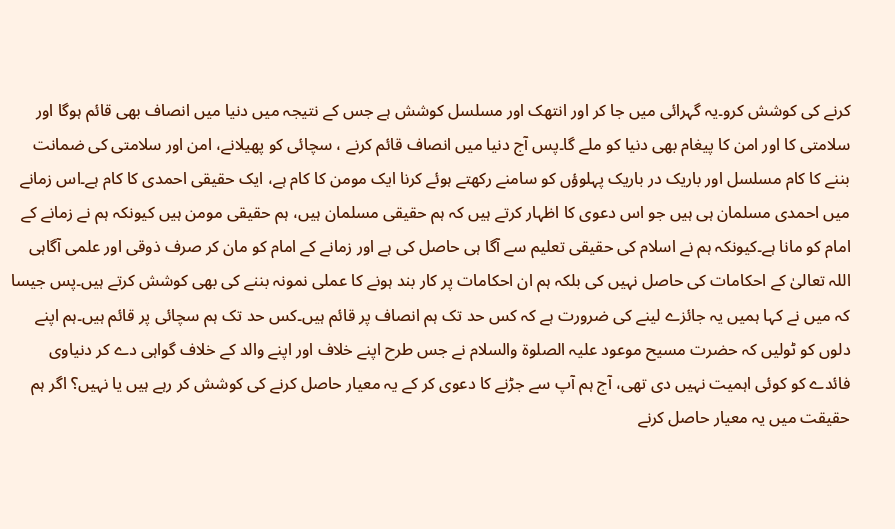کرنے کی کوشش کرو۔یہ گہرائی میں جا کر اور انتھک اور مسلسل کوشش ہے جس کے نتیجہ میں دنیا میں انصاف بھی قائم ہوگا اور سلامتی کا اور امن کا پیغام بھی دنیا کو ملے گا۔پس آج دنیا میں انصاف قائم کرنے ، سچائی کو پھیلانے، امن اور سلامتی کی ضمانت بننے کا کام مسلسل اور باریک در باریک پہلوؤں کو سامنے رکھتے ہوئے کرنا ایک مومن کا کام ہے، ایک حقیقی احمدی کا کام ہے۔اس زمانے میں احمدی مسلمان ہی ہیں جو اس دعوی کا اظہار کرتے ہیں کہ ہم حقیقی مسلمان ہیں، ہم حقیقی مومن ہیں کیونکہ ہم نے زمانے کے امام کو مانا ہے۔کیونکہ ہم نے اسلام کی حقیقی تعلیم سے آگا ہی حاصل کی ہے اور زمانے کے امام کو مان کر صرف ذوقی اور علمی آگاہی اللہ تعالیٰ کے احکامات کی حاصل نہیں کی بلکہ ہم ان احکامات پر کار بند ہونے کا عملی نمونہ بننے کی بھی کوشش کرتے ہیں۔پس جیسا کہ میں نے کہا ہمیں یہ جائزے لینے کی ضرورت ہے کہ کس حد تک ہم انصاف پر قائم ہیں۔کس حد تک ہم سچائی پر قائم ہیں۔ہم اپنے دلوں کو ٹولیں کہ حضرت مسیح موعود علیہ الصلوۃ والسلام نے جس طرح اپنے خلاف اور اپنے والد کے خلاف گواہی دے کر دنیاوی فائدے کو کوئی اہمیت نہیں دی تھی، آج ہم آپ سے جڑنے کا دعوی کر کے یہ معیار حاصل کرنے کی کوشش کر رہے ہیں یا نہیں؟ اگر ہم حقیقت میں یہ معیار حاصل کرنے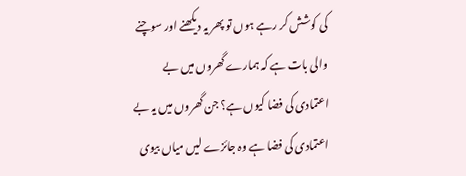کی کوشش کر رہے ہوں تو پھر یہ دیکھنے اور سوچنے والی بات ہے کہ ہمارے گھروں میں بے اعتمادی کی فضا کیوں ہے؟ جن گھروں میں یہ بے اعتمادی کی فضا ہے وہ جائزے لیں میاں بیوی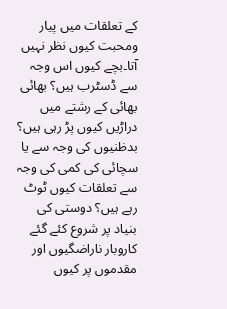کے تعلقات میں پیار ومحبت کیوں نظر نہیں آتا۔بچے کیوں اس وجہ سے ڈسٹرب ہیں؟ بھائی بھائی کے رشتے میں دراڑیں کیوں پڑ رہی ہیں؟ بدظنیوں کی وجہ سے یا سچائی کی کمی کی وجہ سے تعلقات کیوں ٹوٹ رہے ہیں؟ دوستی کی بنیاد پر شروع کئے گئے کاروبار ناراضگیوں اور مقدموں پر کیوں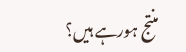منتج ہورہے ہیں؟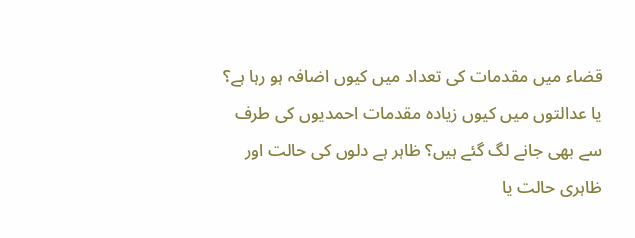قضاء میں مقدمات کی تعداد میں کیوں اضافہ ہو رہا ہے؟ یا عدالتوں میں کیوں زیادہ مقدمات احمدیوں کی طرف سے بھی جانے لگ گئے ہیں؟ ظاہر ہے دلوں کی حالت اور ظاہری حالت یا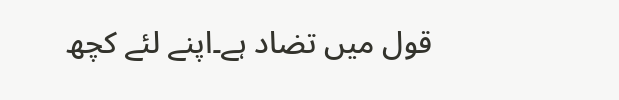قول میں تضاد ہے۔اپنے لئے کچھ